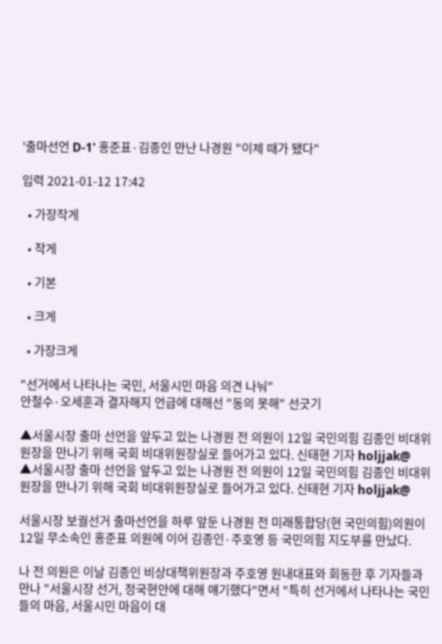'출마선언 D-1' 홍준표·김종인 만난 나경원 "이제 때가 됐다"

입력 2021-01-12 17:42

  • 가장작게

  • 작게

  • 기본

  • 크게

  • 가장크게

"선거에서 나타나는 국민, 서울시민 마음 의견 나눠"
안철수·오세훈과 결자해지 언급에 대해선 "동의 못해" 선긋기

▲서울시장 출마 선언을 앞두고 있는 나경원 전 의원이 12일 국민의힘 김종인 비대위원장을 만나기 위해 국회 비대위원장실로 들어가고 있다. 신태현 기자 holjjak@
▲서울시장 출마 선언을 앞두고 있는 나경원 전 의원이 12일 국민의힘 김종인 비대위원장을 만나기 위해 국회 비대위원장실로 들어가고 있다. 신태현 기자 holjjak@

서울시장 보궐선거 출마선언을 하루 앞둔 나경원 전 미래통합당(현 국민의힘)의원이 12일 무소속인 홍준표 의원에 이어 김종인·주호영 등 국민의힘 지도부를 만났다.

나 전 의원은 이날 김종인 비상대책위원장과 주호영 원내대표와 회동한 후 기자들과 만나 "서울시장 선거, 정국현안에 대해 얘기했다"면서 "특히 선거에서 나타나는 국민들의 마음, 서울시민 마음이 대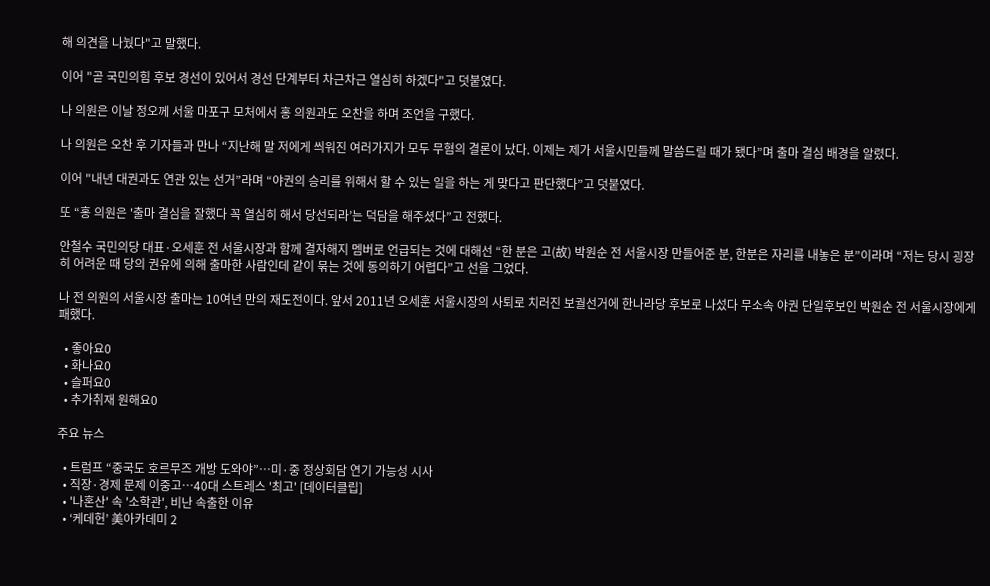해 의견을 나눴다"고 말했다.

이어 "곧 국민의힘 후보 경선이 있어서 경선 단계부터 차근차근 열심히 하겠다"고 덧붙였다.

나 의원은 이날 정오께 서울 마포구 모처에서 홍 의원과도 오찬을 하며 조언을 구했다.

나 의원은 오찬 후 기자들과 만나 “지난해 말 저에게 씌워진 여러가지가 모두 무혐의 결론이 났다. 이제는 제가 서울시민들께 말씀드릴 때가 됐다”며 출마 결심 배경을 알렸다.

이어 "내년 대권과도 연관 있는 선거”라며 “야권의 승리를 위해서 할 수 있는 일을 하는 게 맞다고 판단했다”고 덧붙였다.

또 “홍 의원은 '출마 결심을 잘했다 꼭 열심히 해서 당선되라’는 덕담을 해주셨다”고 전했다.

안철수 국민의당 대표·오세훈 전 서울시장과 함께 결자해지 멤버로 언급되는 것에 대해선 “한 분은 고(故) 박원순 전 서울시장 만들어준 분, 한분은 자리를 내놓은 분”이라며 “저는 당시 굉장히 어려운 때 당의 권유에 의해 출마한 사람인데 같이 묶는 것에 동의하기 어렵다”고 선을 그었다.

나 전 의원의 서울시장 출마는 10여년 만의 재도전이다. 앞서 2011년 오세훈 서울시장의 사퇴로 치러진 보궐선거에 한나라당 후보로 나섰다 무소속 야권 단일후보인 박원순 전 서울시장에게 패했다.

  • 좋아요0
  • 화나요0
  • 슬퍼요0
  • 추가취재 원해요0

주요 뉴스

  • 트럼프 “중국도 호르무즈 개방 도와야”…미·중 정상회담 연기 가능성 시사
  • 직장·경제 문제 이중고…40대 스트레스 '최고' [데이터클립]
  • '나혼산' 속 '소학관', 비난 속출한 이유
  • ‘케데헌’ 美아카데미 2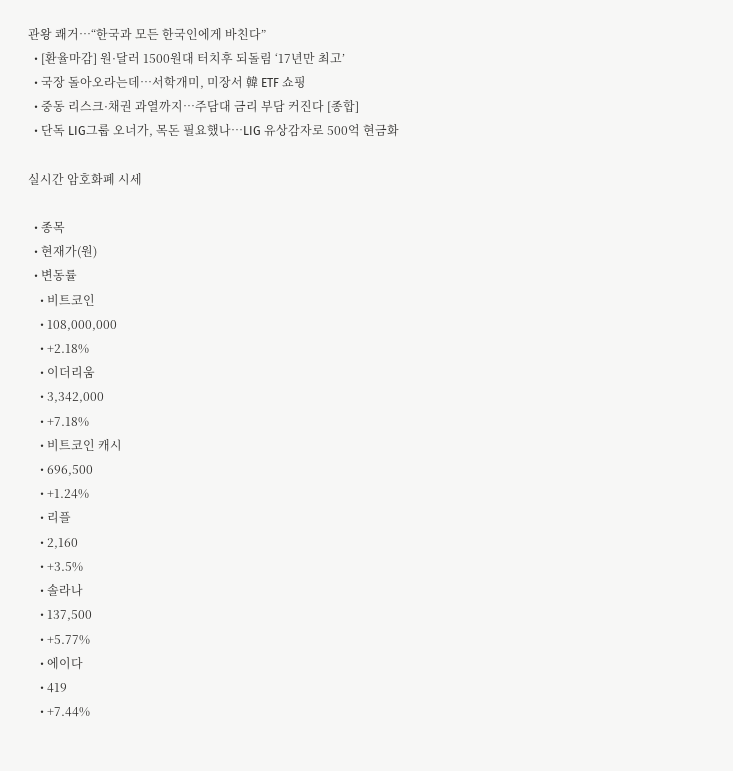관왕 쾌거⋯“한국과 모든 한국인에게 바친다”
  • [환율마감] 원·달러 1500원대 터치후 되돌림 ‘17년만 최고’
  • 국장 돌아오라는데…서학개미, 미장서 韓 ETF 쇼핑
  • 중동 리스크·채권 과열까지…주담대 금리 부담 커진다 [종합]
  • 단독 LIG그룹 오너가, 목돈 필요했나…LIG 유상감자로 500억 현금화

실시간 암호화폐 시세

  • 종목
  • 현재가(원)
  • 변동률
    • 비트코인
    • 108,000,000
    • +2.18%
    • 이더리움
    • 3,342,000
    • +7.18%
    • 비트코인 캐시
    • 696,500
    • +1.24%
    • 리플
    • 2,160
    • +3.5%
    • 솔라나
    • 137,500
    • +5.77%
    • 에이다
    • 419
    • +7.44%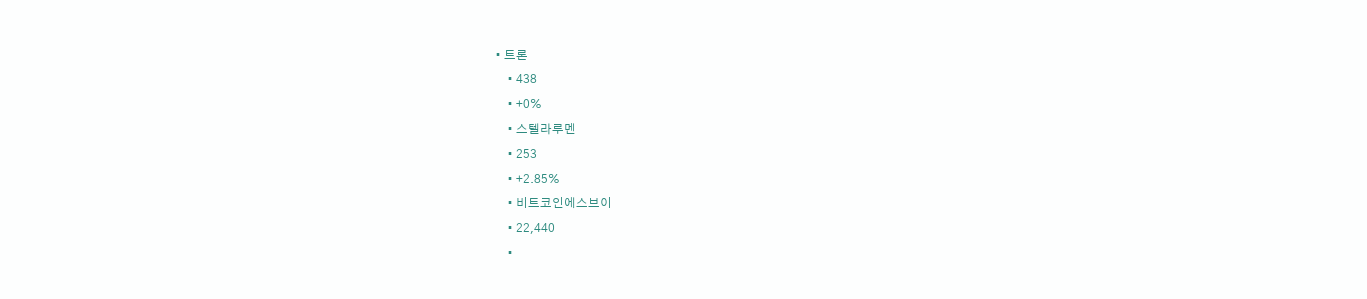• 트론
    • 438
    • +0%
    • 스텔라루멘
    • 253
    • +2.85%
    • 비트코인에스브이
    • 22,440
    •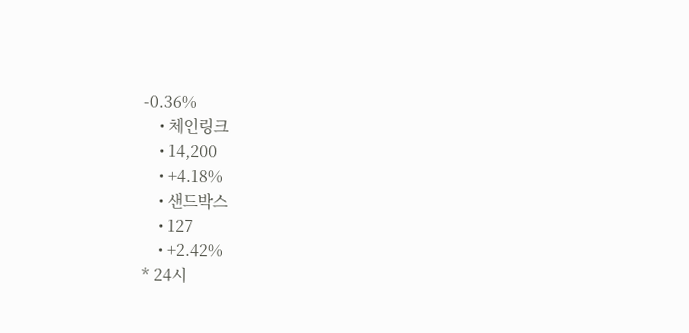-0.36%
    • 체인링크
    • 14,200
    • +4.18%
    • 샌드박스
    • 127
    • +2.42%
* 24시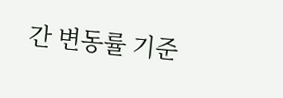간 변동률 기준